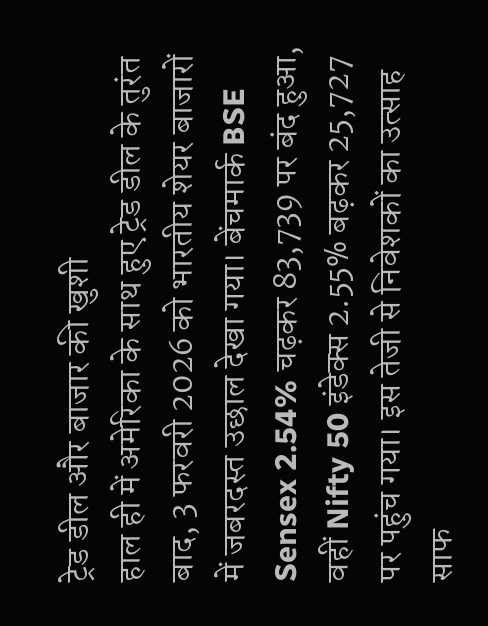ट्रेड डील और बाजार की खुशी
हाल ही में अमेरिका के साथ हुए ट्रेड डील के तुरंत बाद, 3 फरवरी 2026 को भारतीय शेयर बाजारों में जबरदस्त उछाल देखा गया। बेंचमार्क BSE Sensex 2.54% चढ़कर 83,739 पर बंद हुआ, वहीं Nifty 50 इंडेक्स 2.55% बढ़कर 25,727 पर पहुंच गया। इस तेजी से निवेशकों का उत्साह साफ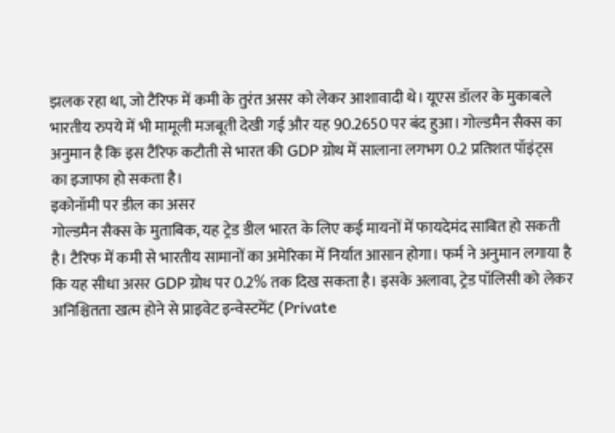झलक रहा था, जो टैरिफ में कमी के तुरंत असर को लेकर आशावादी थे। यूएस डॉलर के मुकाबले भारतीय रुपये में भी मामूली मजबूती देखी गई और यह 90.2650 पर बंद हुआ। गोल्डमैन सैक्स का अनुमान है कि इस टैरिफ कटौती से भारत की GDP ग्रोथ में सालाना लगभग 0.2 प्रतिशत पॉइंट्स का इजाफा हो सकता है।
इकोनॉमी पर डील का असर
गोल्डमैन सैक्स के मुताबिक, यह ट्रेड डील भारत के लिए कई मायनों में फायदेमंद साबित हो सकती है। टैरिफ में कमी से भारतीय सामानों का अमेरिका में निर्यात आसान होगा। फर्म ने अनुमान लगाया है कि यह सीधा असर GDP ग्रोथ पर 0.2% तक दिख सकता है। इसके अलावा, ट्रेड पॉलिसी को लेकर अनिश्चितता खत्म होने से प्राइवेट इन्वेस्टमेंट (Private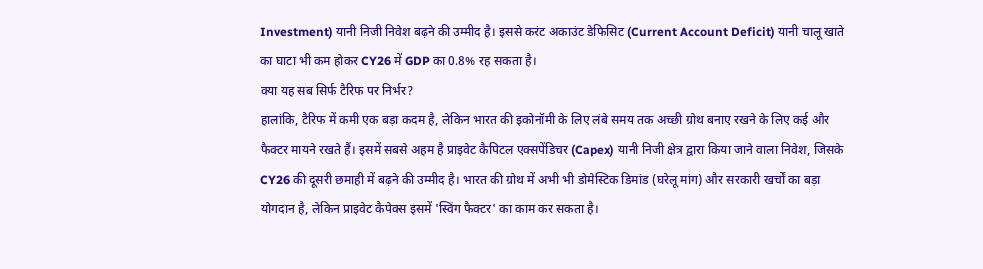Investment) यानी निजी निवेश बढ़ने की उम्मीद है। इससे करंट अकाउंट डेफिसिट (Current Account Deficit) यानी चालू खाते का घाटा भी कम होकर CY26 में GDP का 0.8% रह सकता है।
क्या यह सब सिर्फ टैरिफ पर निर्भर?
हालांकि, टैरिफ में कमी एक बड़ा कदम है, लेकिन भारत की इकोनॉमी के लिए लंबे समय तक अच्छी ग्रोथ बनाए रखने के लिए कई और फैक्टर मायने रखते हैं। इसमें सबसे अहम है प्राइवेट कैपिटल एक्सपेंडिचर (Capex) यानी निजी क्षेत्र द्वारा किया जाने वाला निवेश, जिसके CY26 की दूसरी छमाही में बढ़ने की उम्मीद है। भारत की ग्रोथ में अभी भी डोमेस्टिक डिमांड (घरेलू मांग) और सरकारी खर्चों का बड़ा योगदान है, लेकिन प्राइवेट कैपेक्स इसमें 'स्विंग फैक्टर' का काम कर सकता है।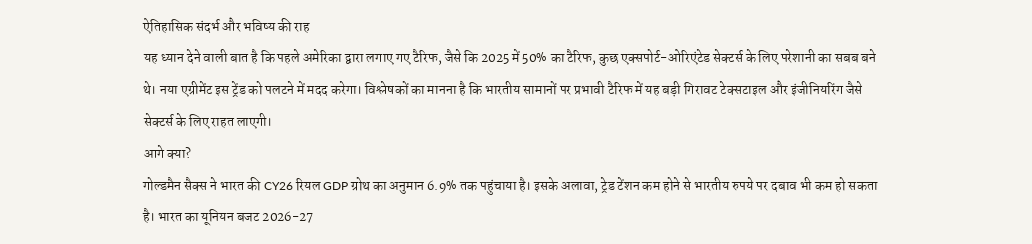ऐतिहासिक संदर्भ और भविष्य की राह
यह ध्यान देने वाली बात है कि पहले अमेरिका द्वारा लगाए गए टैरिफ, जैसे कि 2025 में 50% का टैरिफ, कुछ एक्सपोर्ट-ओरिएंटेड सेक्टर्स के लिए परेशानी का सबब बने थे। नया एग्रीमेंट इस ट्रेंड को पलटने में मदद करेगा। विश्लेषकों का मानना है कि भारतीय सामानों पर प्रभावी टैरिफ में यह बड़ी गिरावट टेक्सटाइल और इंजीनियरिंग जैसे सेक्टर्स के लिए राहत लाएगी।
आगे क्या?
गोल्डमैन सैक्स ने भारत की CY26 रियल GDP ग्रोथ का अनुमान 6.9% तक पहुंचाया है। इसके अलावा, ट्रेड टेंशन कम होने से भारतीय रुपये पर दबाव भी कम हो सकता है। भारत का यूनियन बजट 2026-27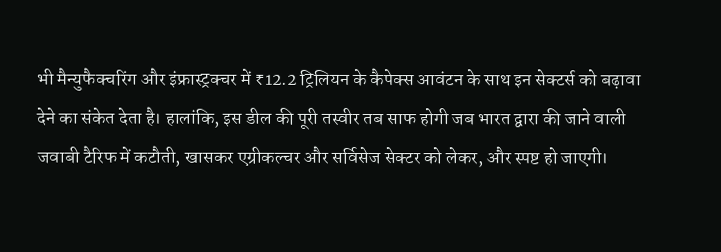भी मैन्युफैक्चरिंग और इंफ्रास्ट्रक्चर में ₹12.2 ट्रिलियन के कैपेक्स आवंटन के साथ इन सेक्टर्स को बढ़ावा देने का संकेत देता है। हालांकि, इस डील की पूरी तस्वीर तब साफ होगी जब भारत द्वारा की जाने वाली जवाबी टैरिफ में कटौती, खासकर एग्रीकल्चर और सर्विसेज सेक्टर को लेकर, और स्पष्ट हो जाएगी।